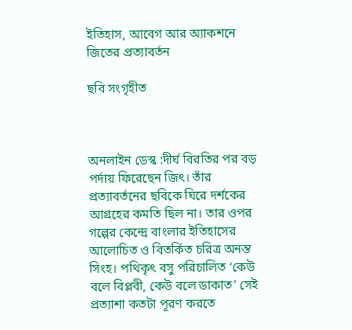ইতিহাস, আবেগ আর অ্যাকশনে জিতের প্রত্যাবর্তন

ছবি সংগৃহীত



অনলাইন ডেস্ক :দীর্ঘ বিরতির পর বড় পর্দায় ফিরেছেন জিৎ। তাঁর প্রত্যাবর্তনের ছবিকে ঘিরে দর্শকের আগ্রহের কমতি ছিল না। তার ওপর গল্পের কেন্দ্রে বাংলার ইতিহাসের আলোচিত ও বিতর্কিত চরিত্র অনন্ত সিংহ। পথিকৃৎ বসু পরিচালিত ‘কেউ বলে বিপ্লবী, কেউ বলে ডাকাত’ সেই প্রত্যাশা কতটা পূরণ করতে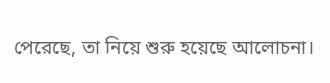পেরেছে, তা নিয়ে শুরু হয়েছে আলোচনা।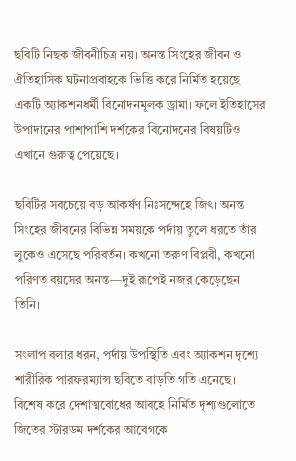ছবিটি নিছক জীবনীচিত্র নয়। অনন্ত সিংহের জীবন ও ঐতিহাসিক ঘটনাপ্রবাহকে ভিত্তি করে নির্মিত হয়েছে একটি অ্যাকশনধর্মী বিনোদনমূলক ড্রামা। ফলে ইতিহাসের উপাদানের পাশাপাশি দর্শকের বিনোদনের বিষয়টিও এখানে গুরুত্ব পেয়েছে।

ছবিটির সবচেয়ে বড় আকর্ষণ নিঃসন্দেহে জিৎ। অনন্ত সিংহের জীবনের বিভিন্ন সময়কে পর্দায় তুলে ধরতে তাঁর লুকেও এসেছে পরিবর্তন। কখনো তরুণ বিপ্লবী, কখনো পরিণত বয়সের অনন্ত—দুই রূপেই নজর কেড়েছেন তিনি।

সংলাপ বলার ধরন, পর্দায় উপস্থিতি এবং অ্যাকশন দৃশ্যে শারীরিক পারফরম্যান্স ছবিতে বাড়তি গতি এনেছে। বিশেষ করে দেশাত্মবোধের আবহে নির্মিত দৃশ্যগুলোতে জিতের স্টারডম দর্শকের আবেগকে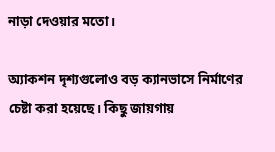নাড়া দেওয়ার মতো।

অ্যাকশন দৃশ্যগুলোও বড় ক্যানভাসে নির্মাণের চেষ্টা করা হয়েছে। কিছু জায়গায়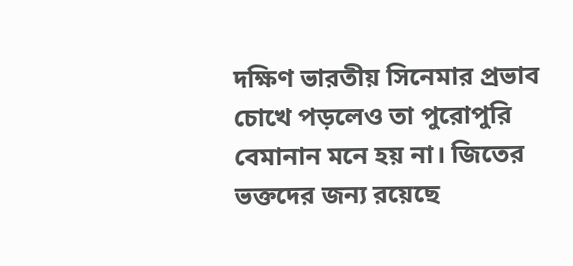দক্ষিণ ভারতীয় সিনেমার প্রভাব চোখে পড়লেও তা পুরোপুরি বেমানান মনে হয় না। জিতের ভক্তদের জন্য রয়েছে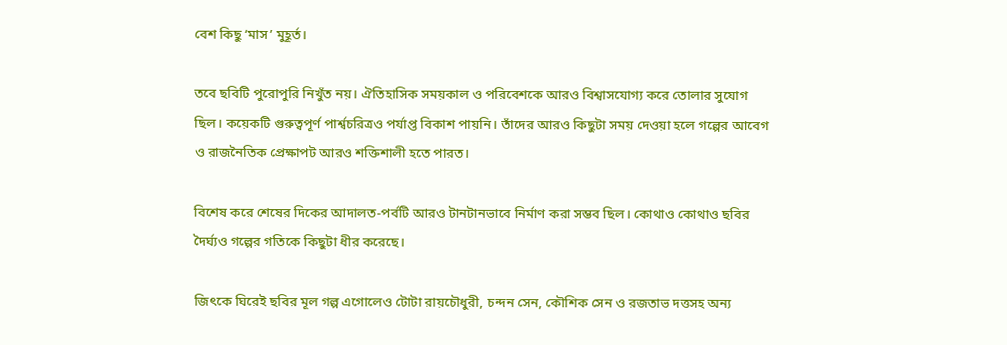বেশ কিছু ‘মাস’ মুহূর্ত।

তবে ছবিটি পুরোপুরি নিখুঁত নয়। ঐতিহাসিক সময়কাল ও পরিবেশকে আরও বিশ্বাসযোগ্য করে তোলার সুযোগ ছিল। কয়েকটি গুরুত্বপূর্ণ পার্শ্বচরিত্রও পর্যাপ্ত বিকাশ পায়নি। তাঁদের আরও কিছুটা সময় দেওয়া হলে গল্পের আবেগ ও রাজনৈতিক প্রেক্ষাপট আরও শক্তিশালী হতে পারত।

বিশেষ করে শেষের দিকের আদালত-পর্বটি আরও টানটানভাবে নির্মাণ করা সম্ভব ছিল। কোথাও কোথাও ছবির দৈর্ঘ্যও গল্পের গতিকে কিছুটা ধীর করেছে।

জিৎকে ঘিরেই ছবির মূল গল্প এগোলেও টোটা রায়চৌধুরী, চন্দন সেন, কৌশিক সেন ও রজতাভ দত্তসহ অন্য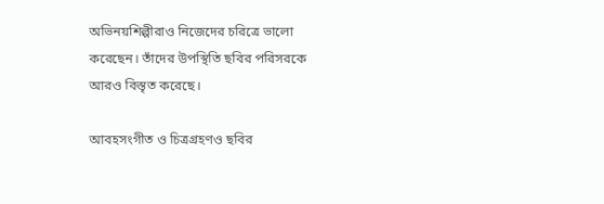অভিনয়শিল্পীরাও নিজেদের চরিত্রে ভালো করেছেন। তাঁদের উপস্থিতি ছবির পরিসরকে আরও বিস্তৃত করেছে।

আবহসংগীত ও চিত্রগ্রহণও ছবির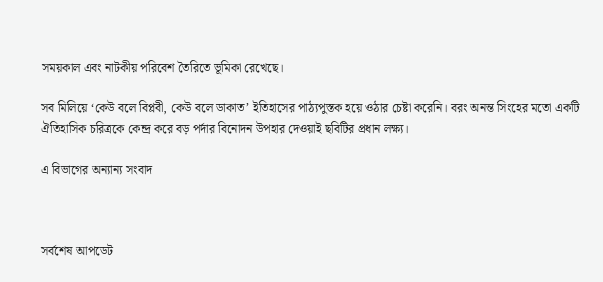সময়কাল এবং নাটকীয় পরিবেশ তৈরিতে ভূমিকা রেখেছে।

সব মিলিয়ে ‘কেউ বলে বিপ্লবী, কেউ বলে ডাকাত’ ইতিহাসের পাঠ্যপুস্তক হয়ে ওঠার চেষ্টা করেনি। বরং অনন্ত সিংহের মতো একটি ঐতিহাসিক চরিত্রকে কেন্দ্র করে বড় পর্দার বিনোদন উপহার দেওয়াই ছবিটির প্রধান লক্ষ্য।

এ বিভাগের অন্যান্য সংবাদ



সর্বশেষ আপডেট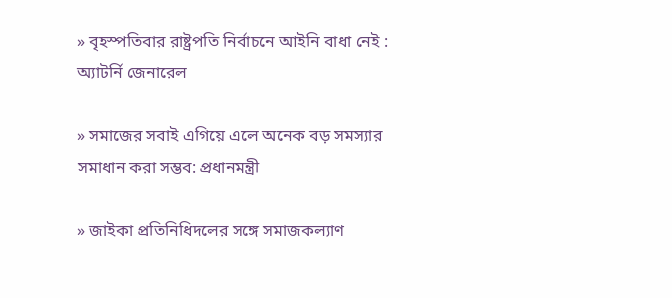» বৃহস্পতিবার রাষ্ট্রপতি নির্বাচনে আইনি বাধা নেই : অ্যাটর্নি জেনারেল

» সমাজের সবাই এগিয়ে এলে অনেক বড় সমস্যার সমাধান করা সম্ভব: প্রধানমন্ত্রী

» জাইকা প্রতিনিধিদলের সঙ্গে সমাজকল্যাণ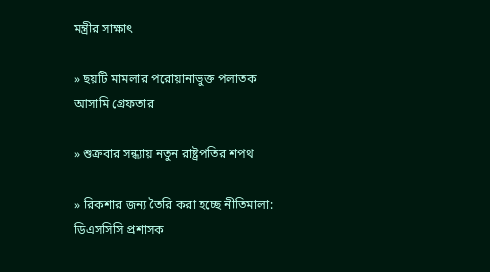মন্ত্রীর সাক্ষাৎ

» ছয়টি মামলার পরোয়ানাভুক্ত পলাতক আসামি গ্রেফতার

» শুক্রবার সন্ধ্যায় নতুন রাষ্ট্রপতির শপথ

» রিকশার জন্য তৈরি করা হচ্ছে নীতিমালা: ডিএসসিসি প্রশাসক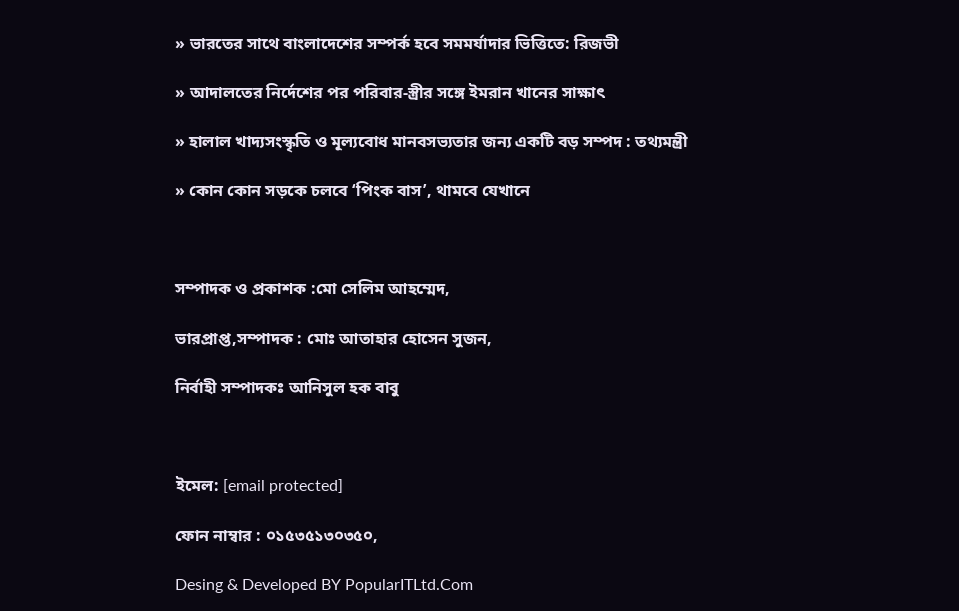» ভারতের সাথে বাংলাদেশের সম্পর্ক হবে সমমর্যাদার ভিত্তিতে: রিজভী

» আদালতের নির্দেশের পর পরিবার-স্ত্রীর সঙ্গে ইমরান খানের সাক্ষাৎ

» হালাল খাদ্যসংস্কৃতি ও মূল্যবোধ মানবসভ্যতার জন্য একটি বড় সম্পদ : তথ্যমন্ত্রী

» কোন কোন সড়কে চলবে ‘পিংক বাস’, থামবে যেখানে



সম্পাদক ও প্রকাশক :মো সেলিম আহম্মেদ,

ভারপ্রাপ্ত,সম্পাদক : মোঃ আতাহার হোসেন সুজন,

নির্বাহী সম্পাদকঃ আনিসুল হক বাবু



ইমেল: [email protected]

ফোন নাম্বার : ০১৫৩৫১৩০৩৫০,

Desing & Developed BY PopularITLtd.Com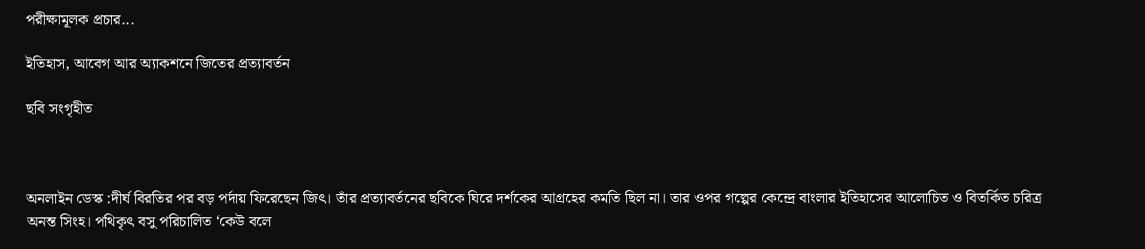পরীক্ষামূলক প্রচার...

ইতিহাস, আবেগ আর অ্যাকশনে জিতের প্রত্যাবর্তন

ছবি সংগৃহীত



অনলাইন ডেস্ক :দীর্ঘ বিরতির পর বড় পর্দায় ফিরেছেন জিৎ। তাঁর প্রত্যাবর্তনের ছবিকে ঘিরে দর্শকের আগ্রহের কমতি ছিল না। তার ওপর গল্পের কেন্দ্রে বাংলার ইতিহাসের আলোচিত ও বিতর্কিত চরিত্র অনন্ত সিংহ। পথিকৃৎ বসু পরিচালিত ‘কেউ বলে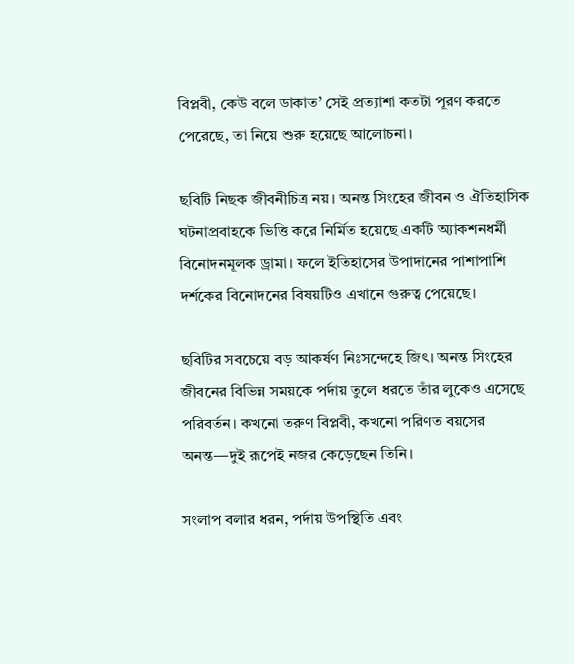বিপ্লবী, কেউ বলে ডাকাত’ সেই প্রত্যাশা কতটা পূরণ করতে পেরেছে, তা নিয়ে শুরু হয়েছে আলোচনা।

ছবিটি নিছক জীবনীচিত্র নয়। অনন্ত সিংহের জীবন ও ঐতিহাসিক ঘটনাপ্রবাহকে ভিত্তি করে নির্মিত হয়েছে একটি অ্যাকশনধর্মী বিনোদনমূলক ড্রামা। ফলে ইতিহাসের উপাদানের পাশাপাশি দর্শকের বিনোদনের বিষয়টিও এখানে গুরুত্ব পেয়েছে।

ছবিটির সবচেয়ে বড় আকর্ষণ নিঃসন্দেহে জিৎ। অনন্ত সিংহের জীবনের বিভিন্ন সময়কে পর্দায় তুলে ধরতে তাঁর লুকেও এসেছে পরিবর্তন। কখনো তরুণ বিপ্লবী, কখনো পরিণত বয়সের অনন্ত—দুই রূপেই নজর কেড়েছেন তিনি।

সংলাপ বলার ধরন, পর্দায় উপস্থিতি এবং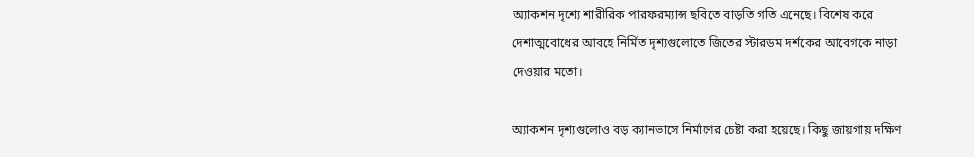অ্যাকশন দৃশ্যে শারীরিক পারফরম্যান্স ছবিতে বাড়তি গতি এনেছে। বিশেষ করে দেশাত্মবোধের আবহে নির্মিত দৃশ্যগুলোতে জিতের স্টারডম দর্শকের আবেগকে নাড়া দেওয়ার মতো।

অ্যাকশন দৃশ্যগুলোও বড় ক্যানভাসে নির্মাণের চেষ্টা করা হয়েছে। কিছু জায়গায় দক্ষিণ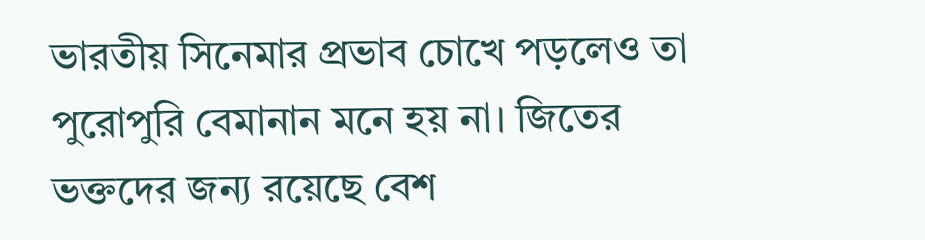ভারতীয় সিনেমার প্রভাব চোখে পড়লেও তা পুরোপুরি বেমানান মনে হয় না। জিতের ভক্তদের জন্য রয়েছে বেশ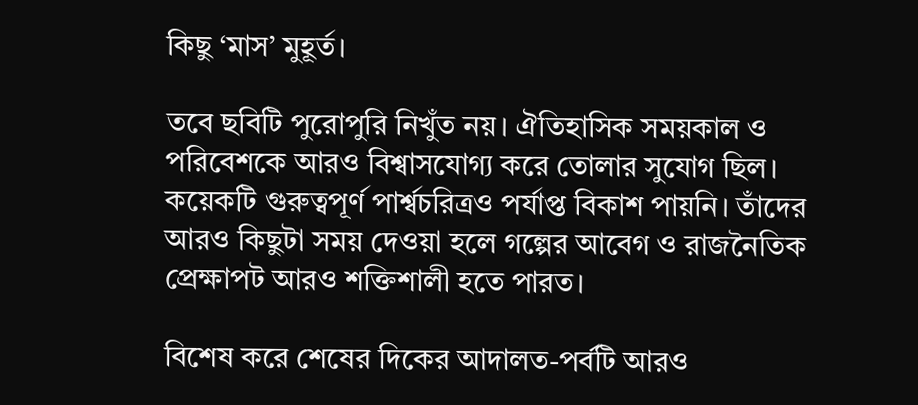কিছু ‘মাস’ মুহূর্ত।

তবে ছবিটি পুরোপুরি নিখুঁত নয়। ঐতিহাসিক সময়কাল ও পরিবেশকে আরও বিশ্বাসযোগ্য করে তোলার সুযোগ ছিল। কয়েকটি গুরুত্বপূর্ণ পার্শ্বচরিত্রও পর্যাপ্ত বিকাশ পায়নি। তাঁদের আরও কিছুটা সময় দেওয়া হলে গল্পের আবেগ ও রাজনৈতিক প্রেক্ষাপট আরও শক্তিশালী হতে পারত।

বিশেষ করে শেষের দিকের আদালত-পর্বটি আরও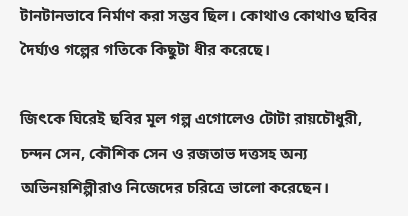টানটানভাবে নির্মাণ করা সম্ভব ছিল। কোথাও কোথাও ছবির দৈর্ঘ্যও গল্পের গতিকে কিছুটা ধীর করেছে।

জিৎকে ঘিরেই ছবির মূল গল্প এগোলেও টোটা রায়চৌধুরী, চন্দন সেন, কৌশিক সেন ও রজতাভ দত্তসহ অন্য অভিনয়শিল্পীরাও নিজেদের চরিত্রে ভালো করেছেন।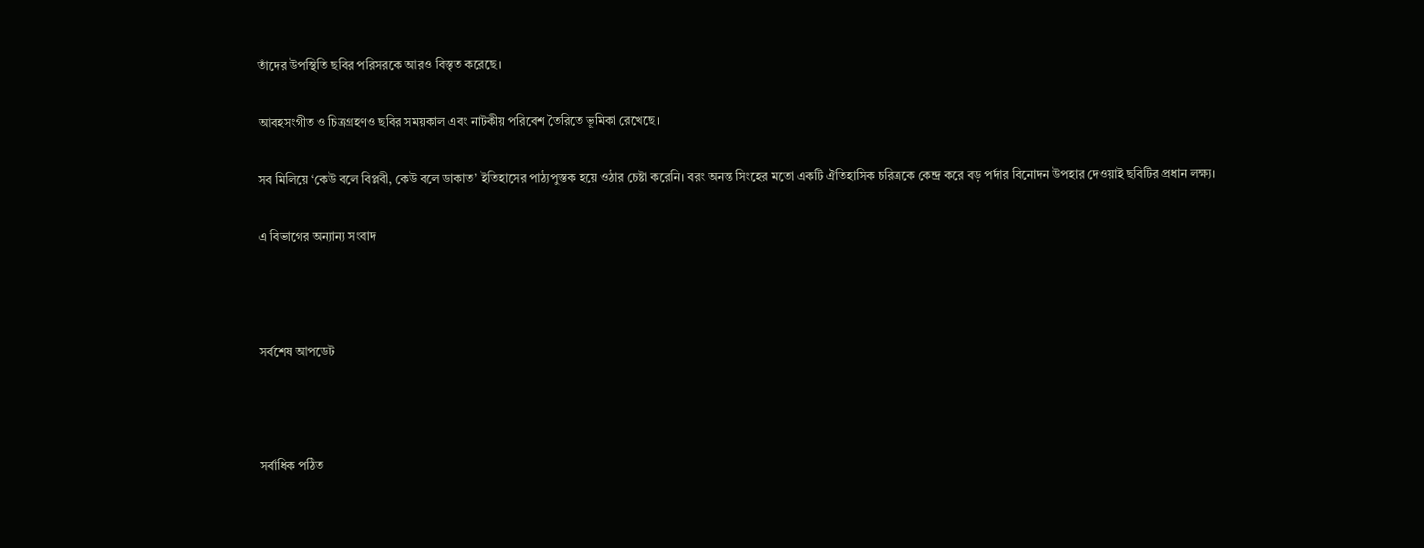তাঁদের উপস্থিতি ছবির পরিসরকে আরও বিস্তৃত করেছে।

আবহসংগীত ও চিত্রগ্রহণও ছবির সময়কাল এবং নাটকীয় পরিবেশ তৈরিতে ভূমিকা রেখেছে।

সব মিলিয়ে ‘কেউ বলে বিপ্লবী, কেউ বলে ডাকাত’ ইতিহাসের পাঠ্যপুস্তক হয়ে ওঠার চেষ্টা করেনি। বরং অনন্ত সিংহের মতো একটি ঐতিহাসিক চরিত্রকে কেন্দ্র করে বড় পর্দার বিনোদন উপহার দেওয়াই ছবিটির প্রধান লক্ষ্য।

এ বিভাগের অন্যান্য সংবাদ



সর্বশেষ আপডেট



সর্বাধিক পঠিত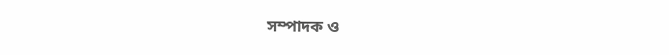সম্পাদক ও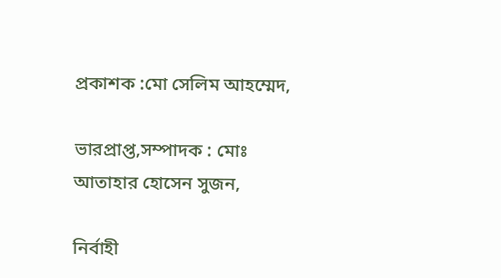প্রকাশক :মো সেলিম আহম্মেদ,

ভারপ্রাপ্ত,সম্পাদক : মোঃ আতাহার হোসেন সুজন,

নির্বাহী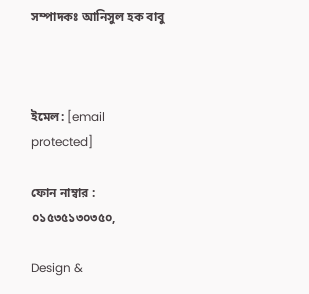সম্পাদকঃ আনিসুল হক বাবু



ইমেল: [email protected]

ফোন নাম্বার : ০১৫৩৫১৩০৩৫০,

Design &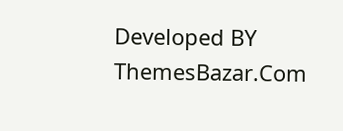Developed BY ThemesBazar.Com